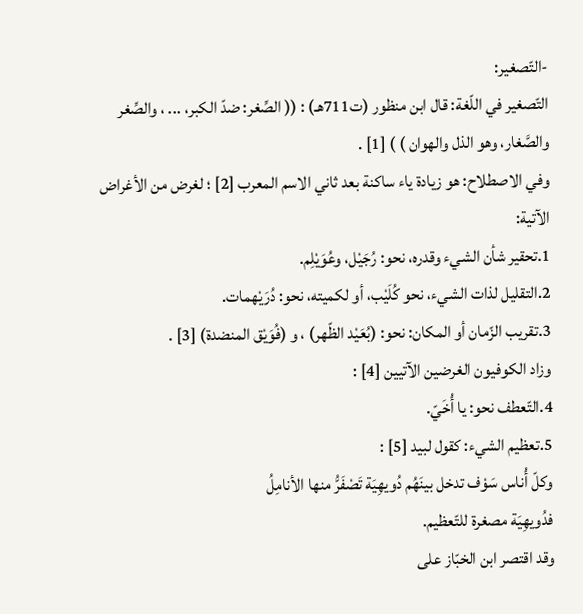-التّصغير:
التّصغير في اللّغة: قال ابن منظور (ت711هـ) : (( الصِّغر: ضدّ الكبر، ... ، والصِّغر والصَّغار، وهو الذل والهوان ) ) [1] .
وفي الاصطلاح: هو زيادة ياء ساكنة بعد ثاني الاسم المعرب [2] ؛ لغرض من الأغراض الآتية:
1.تحقير شأن الشيء وقدره، نحو: رُجَيْل، وعُوَيْلِم.
2.التقليل لذات الشيء، نحو كُلَيْب، أو لكميته، نحو: دُرَيْهمات.
3.تقريب الزّمان أو المكان: نحو: (بُعَيْد الظّهر) ، و (فُوَيْق المنضدة) [3] .
وزاد الكوفيون الغرضين الآتيين [4] :
4.التّعطف نحو: يا أُخَيّ.
5.تعظيم الشيء: كقول لبيد [5] :
وكلّ أُناس سَوْف تدخل بينَهُم دُويهِيَة تَصْفَرُّ منها الأنامِلُ
فدُويهِيَة مصغرة للتّعظيم.
وقد اقتصر ابن الخبّاز على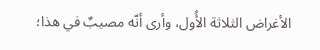الأغراض الثلاثة الأُول، وأرى أنّه مصيبٌ في هذا؛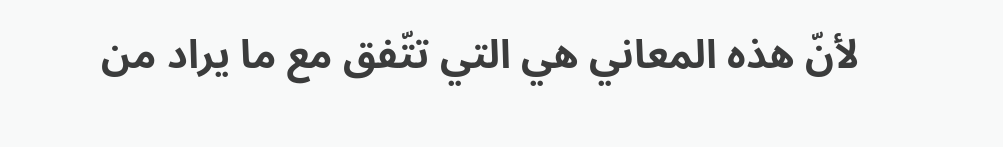لأنّ هذه المعاني هي التي تتّفق مع ما يراد من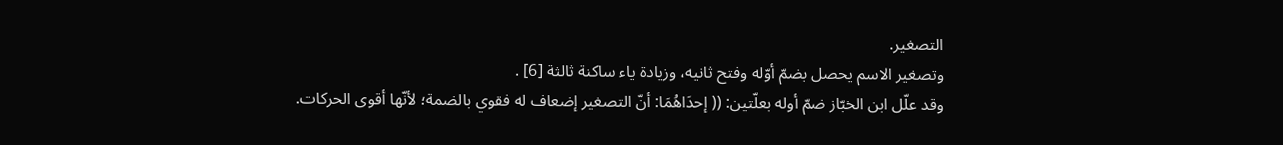التصغير.
وتصغير الاسم يحصل بضمّ أوّله وفتح ثانيه، وزيادة ياء ساكنة ثالثة [6] .
وقد علّل ابن الخبّاز ضمّ أوله بعلّتين: (( إحدَاهُمَا: أنّ التصغير إضعاف له فقوي بالضمة؛ لأنّها أقوى الحركات.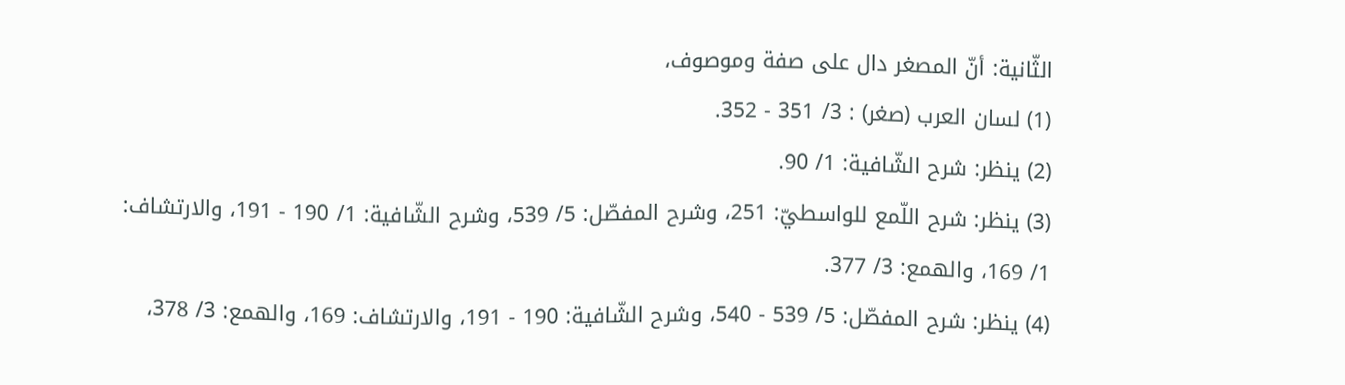الثّانية: أنّ المصغر دال على صفة وموصوف،
(1) لسان العرب (صغر) : 3/ 351 - 352.
(2) ينظر: شرح الشّافية: 1/ 90.
(3) ينظر: شرح اللّمع للواسطيّ: 251، وشرح المفصّل: 5/ 539، وشرح الشّافية: 1/ 190 - 191، والارتشاف: 1/ 169، والهمع: 3/ 377.
(4) ينظر: شرح المفصّل: 5/ 539 - 540، وشرح الشّافية: 190 - 191، والارتشاف: 169، والهمع: 3/ 378،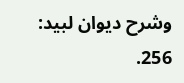وشرح ديوان لبيد: 256.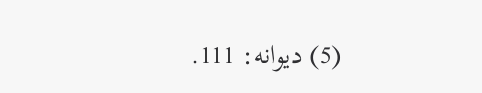(5) ديوانه: 111.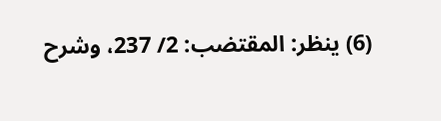(6) ينظر: المقتضب: 2/ 237، وشرح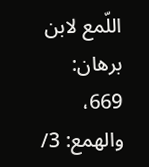اللّمع لابن برهان: 669، والهمع: 3/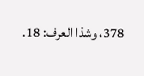378، وشذا العرف: 18.